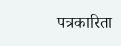पत्रकारिता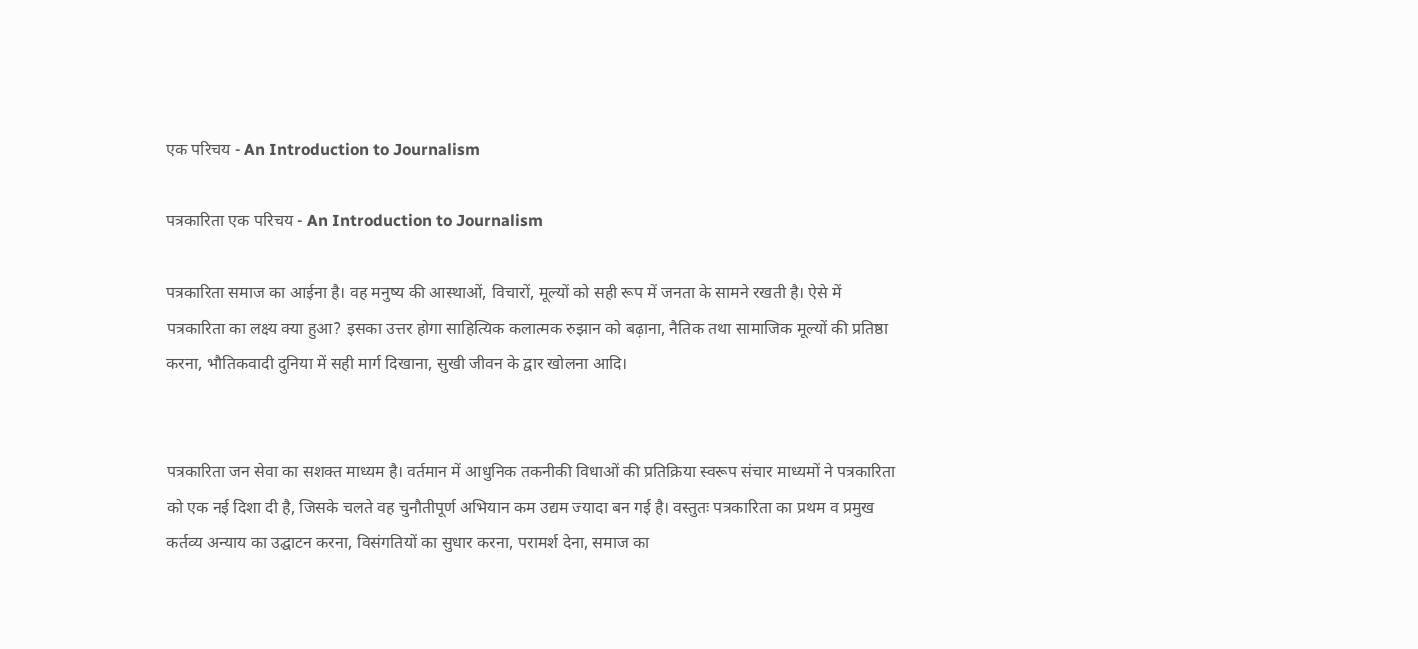एक परिचय - An Introduction to Journalism

पत्रकारिता एक परिचय - An Introduction to Journalism

पत्रकारिता समाज का आईना है। वह मनुष्य की आस्थाओं, विचारों, मूल्यों को सही रूप में जनता के सामने रखती है। ऐसे में पत्रकारिता का लक्ष्य क्या हुआ? इसका उत्तर होगा साहित्यिक कलात्मक रुझान को बढ़ाना, नैतिक तथा सामाजिक मूल्यों की प्रतिष्ठा करना, भौतिकवादी दुनिया में सही मार्ग दिखाना, सुखी जीवन के द्वार खोलना आदि।


पत्रकारिता जन सेवा का सशक्त माध्यम है। वर्तमान में आधुनिक तकनीकी विधाओं की प्रतिक्रिया स्वरूप संचार माध्यमों ने पत्रकारिता को एक नई दिशा दी है, जिसके चलते वह चुनौतीपूर्ण अभियान कम उद्यम ज्यादा बन गई है। वस्तुतः पत्रकारिता का प्रथम व प्रमुख कर्तव्य अन्याय का उद्घाटन करना, विसंगतियों का सुधार करना, परामर्श देना, समाज का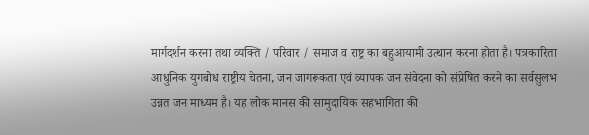मार्गदर्शन करना तथा व्यक्ति / परिवार / समाज व राष्ट्र का बहुआयामी उत्थान करना होता है। पत्रकारिता आधुनिक युगबोध राष्ट्रीय चेतना, जन जागरूकता एवं व्यापक जन संवेदना को संप्रेषित करने का सर्वसुलभ उन्नत जन माध्यम है। यह लोक मानस की सामुदायिक सहभागिता की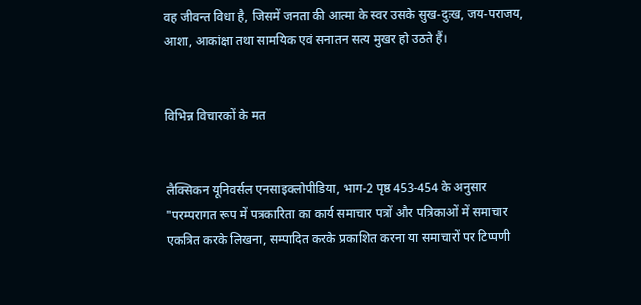वह जीवन्त विधा है, जिसमें जनता की आत्मा के स्वर उसके सुख-दुःख, जय-पराजय, आशा, आकांक्षा तथा सामयिक एवं सनातन सत्य मुखर हो उठते हैं।


विभिन्न विचारकों के मत


लैक्सिकन यूनिवर्सल एनसाइक्लोपीडिया, भाग-2 पृष्ठ 453-454 के अनुसार "परम्परागत रूप में पत्रकारिता का कार्य समाचार पत्रों और पत्रिकाओं में समाचार एकत्रित करके लिखना, सम्पादित करके प्रकाशित करना या समाचारों पर टिप्पणी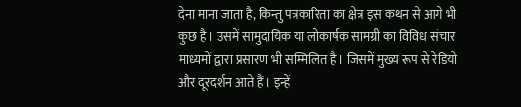देना माना जाता है, किन्तु पत्रकारिता का क्षेत्र इस कथन से आगे भी कुछ है। उसमें सामुदायिक या लोकार्षक सामग्री का विविध संचार माध्यमों द्वारा प्रसारण भी सम्मिलित है। जिसमें मुख्य रूप से रेडियो और दूरदर्शन आते हैं। इन्हें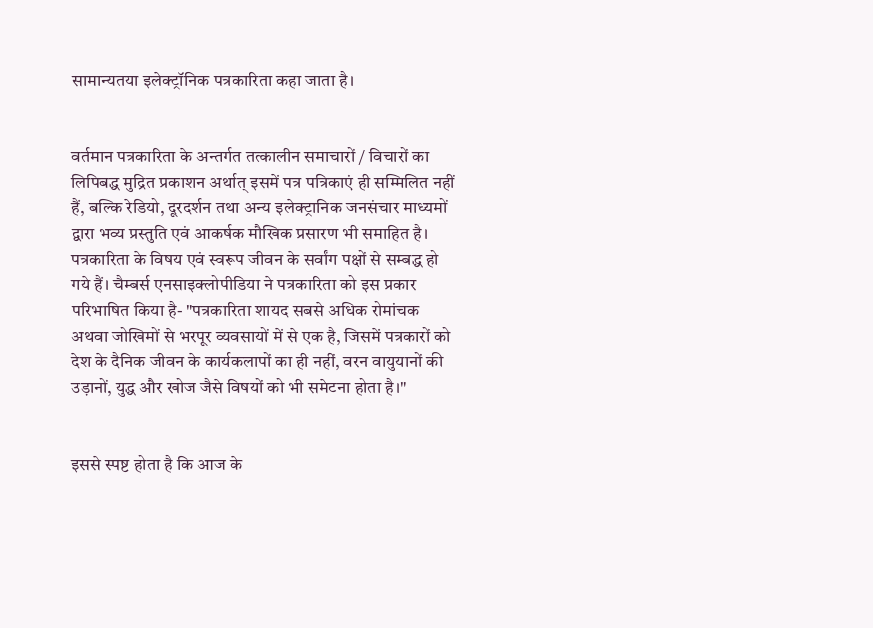सामान्यतया इलेक्ट्रॉनिक पत्रकारिता कहा जाता है।


वर्तमान पत्रकारिता के अन्तर्गत तत्कालीन समाचारों / विचारों का लिपिबद्ध मुद्रित प्रकाशन अर्थात् इसमें पत्र पत्रिकाएं ही सम्मिलित नहीं हैं, बल्कि रेडियो, दूरदर्शन तथा अन्य इलेक्ट्रानिक जनसंचार माध्यमों द्वारा भव्य प्रस्तुति एवं आकर्षक मौखिक प्रसारण भी समाहित है। पत्रकारिता के विषय एवं स्वरूप जीवन के सर्वांग पक्षों से सम्बद्ध हो गये हैं। चैम्बर्स एनसाइक्लोपीडिया ने पत्रकारिता को इस प्रकार परिभाषित किया है- "पत्रकारिता शायद सबसे अधिक रोमांचक अथवा जोखिमों से भरपूर व्यवसायों में से एक है, जिसमें पत्रकारों को देश के दैनिक जीवन के कार्यकलापों का ही नहीं, वरन वायुयानों की उड़ानों, युद्ध और खोज जैसे विषयों को भी समेटना होता है।"


इससे स्पष्ट होता है कि आज के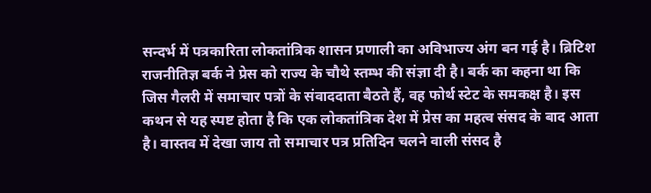सन्दर्भ में पत्रकारिता लोकतांत्रिक शासन प्रणाली का अविभाज्य अंग बन गई है। ब्रिटिश राजनीतिज्ञ बर्क ने प्रेस को राज्य के चौथे स्तम्भ की संज्ञा दी है। बर्क का कहना था कि जिस गैलरी में समाचार पत्रों के संवाददाता बैठते हैं, वह फोर्थ स्टेट के समकक्ष है। इस कथन से यह स्पष्ट होता है कि एक लोकतांत्रिक देश में प्रेस का महत्व संसद के बाद आता है। वास्तव में देखा जाय तो समाचार पत्र प्रतिदिन चलने वाली संसद है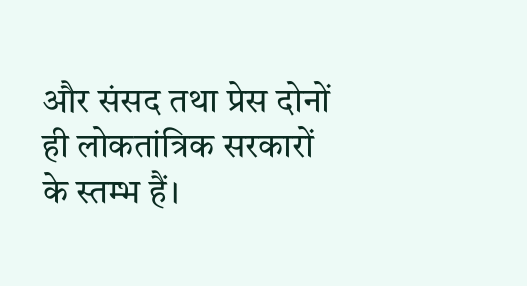और संसद तथा प्रेस दोनों ही लोकतांत्रिक सरकारों के स्तम्भ हैं।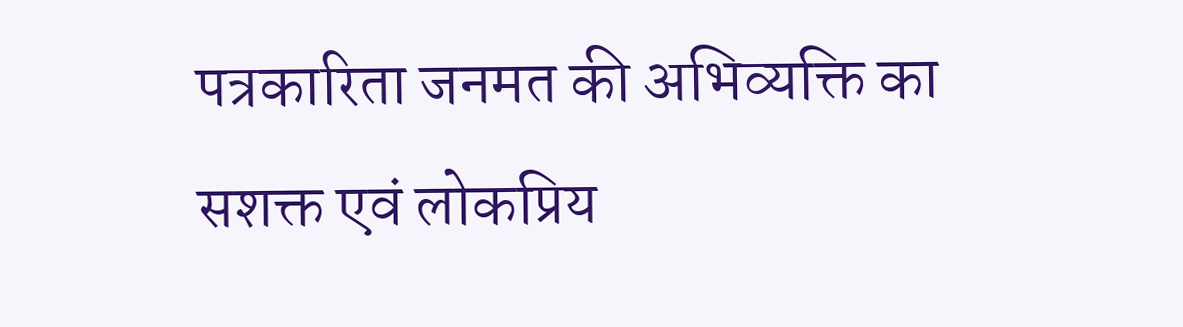पत्रकारिता जनमत की अभिव्यक्ति का सशक्त एवं लोकप्रिय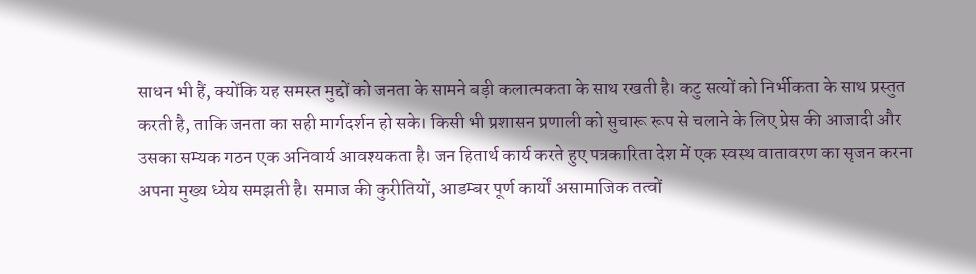साधन भी हैं, क्योंकि यह समस्त मुद्दों को जनता के सामने बड़ी कलात्मकता के साथ रखती है। कटु सत्यों को निर्भीकता के साथ प्रस्तुत करती है, ताकि जनता का सही मार्गदर्शन हो सके। किसी भी प्रशासन प्रणाली को सुचारू रूप से चलाने के लिए प्रेस की आजादी और उसका सम्यक गठन एक अनिवार्य आवश्यकता है। जन हितार्थ कार्य करते हुए पत्रकारिता देश में एक स्वस्थ वातावरण का सृजन करना अपना मुख्य ध्येय समझती है। समाज की कुरीतियों, आडम्बर पूर्ण कार्यों असामाजिक तत्वों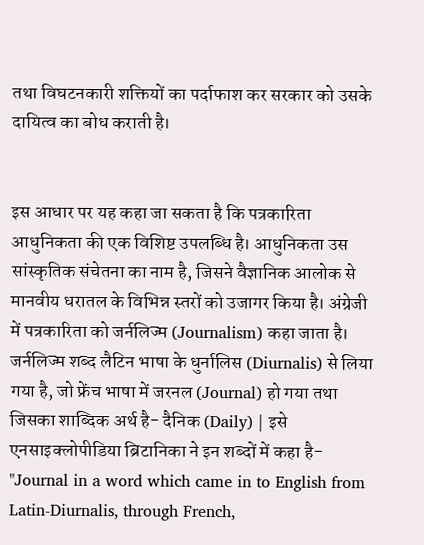तथा विघटनकारी शक्तियों का पर्दाफाश कर सरकार को उसके दायित्व का बोध कराती है।


इस आधार पर यह कहा जा सकता है कि पत्रकारिता आधुनिकता की एक विशिष्ट उपलब्धि है। आधुनिकता उस सांस्कृतिक संचेतना का नाम है, जिसने वैज्ञानिक आलोक से मानवीय धरातल के विभिन्न स्तरों को उजागर किया है। अंग्रेजी में पत्रकारिता को जर्नलिज्म (Journalism) कहा जाता है। जर्नलिज्म शब्द लैटिन भाषा के धुर्नालिस (Diurnalis) से लिया गया है, जो फ्रेंच भाषा में जरनल (Journal) हो गया तथा जिसका शाब्दिक अर्थ है- दैनिक (Daily) | इसे एनसाइक्लोपीडिया ब्रिटानिका ने इन शब्दों में कहा है- "Journal in a word which came in to English from Latin-Diurnalis, through French,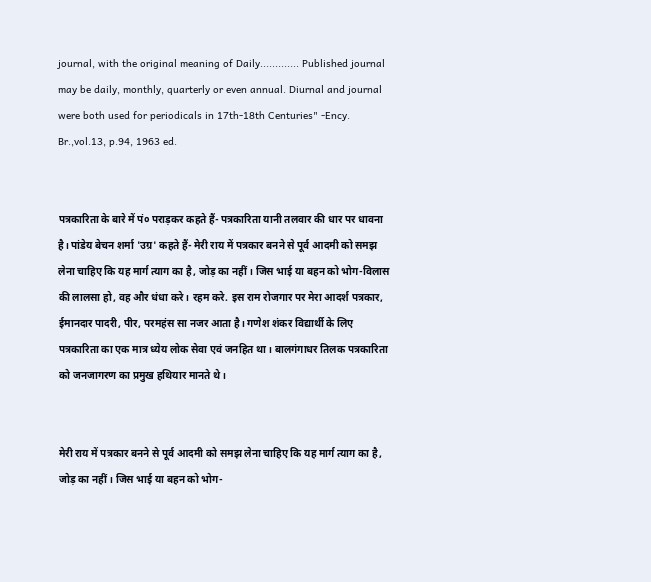journal, with the original meaning of Daily............. Published journal may be daily, monthly, quarterly or even annual. Diurnal and journal were both used for periodicals in 17th-18th Centuries" -Ency. Br.,vol.13, p.94, 1963 ed.


पत्रकारिता के बारे में पं० पराड़कर कहते हैं- पत्रकारिता यानी तलवार की धार पर धावना है। पांडेय बेचन शर्मा 'उग्र' कहते हैं- मेरी राय में पत्रकार बनने से पूर्व आदमी को समझ लेना चाहिए कि यह मार्ग त्याग का है, जोड़ का नहीं। जिस भाई या बहन को भोग-विलास की लालसा हो, वह और धंधा करे। रहम करे. इस राम रोजगार पर मेरा आदर्श पत्रकार, ईमानदार पादरी, पीर, परमहंस सा नजर आता है। गणेश शंकर विद्यार्थी के लिए पत्रकारिता का एक मात्र ध्येय लोक सेवा एवं जनहित था। बालगंगाधर तिलक पत्रकारिता को जनजागरण का प्रमुख हथियार मानते थे।


मेरी राय में पत्रकार बनने से पूर्व आदमी को समझ लेना चाहिए कि यह मार्ग त्याग का है, जोड़ का नहीं। जिस भाई या बहन को भोग-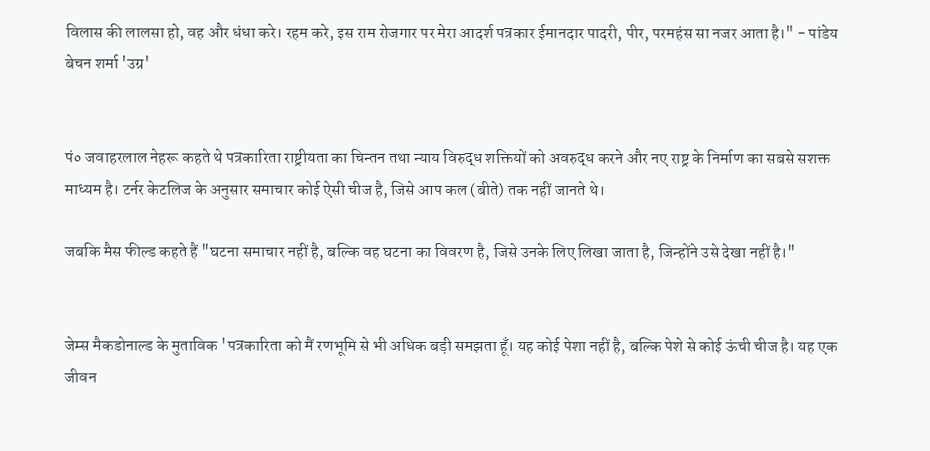विलास की लालसा हो, वह और धंधा करे। रहम करे, इस राम रोजगार पर मेरा आदर्श पत्रकार ईमानदार पादरी, पीर, परमहंस सा नजर आता है।" - पांडेय बेचन शर्मा 'उग्र'


पं० जवाहरलाल नेहरू कहते थे पत्रकारिता राष्ट्रीयता का चिन्तन तथा न्याय विरुद्ध शक्तियों को अवरुद्ध करने और नए राष्ट्र के निर्माण का सबसे सशक्त माध्यम है। टर्नर केटलिज के अनुसार समाचार कोई ऐसी चीज है, जिसे आप कल (बीते) तक नहीं जानते थे।

जबकि मैस फील्ड कहते हैं "घटना समाचार नहीं है, बल्कि वह घटना का विवरण है, जिसे उनके लिए लिखा जाता है, जिन्होंने उसे देखा नहीं है।"


जेम्स मैकडोनाल्ड के मुताविक 'पत्रकारिता को मैं रणभूमि से भी अधिक बड़ी समझता हूँ। यह कोई पेशा नहीं है, बल्कि पेशे से कोई ऊंची चीज है। यह एक जीवन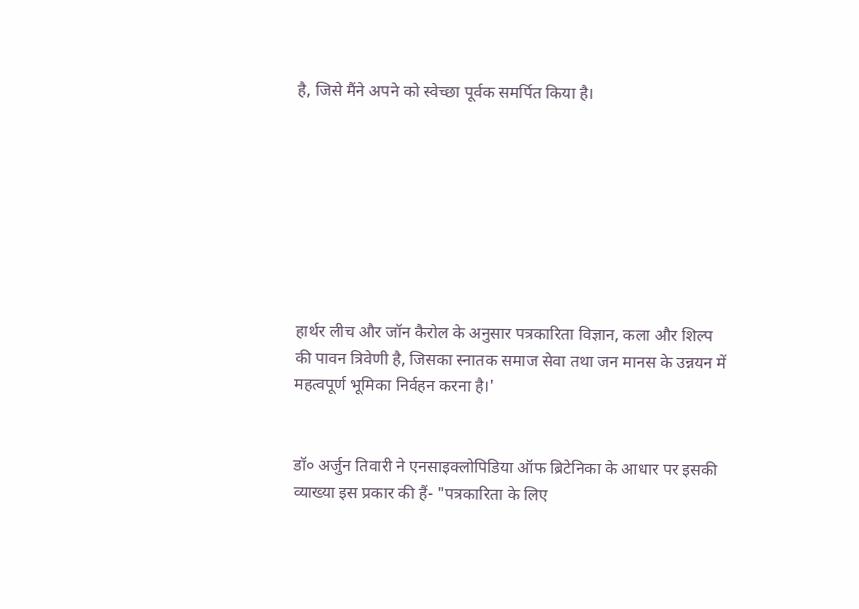है, जिसे मैंने अपने को स्वेच्छा पूर्वक समर्पित किया है।








हार्थर लीच और जॉन कैरोल के अनुसार पत्रकारिता विज्ञान, कला और शिल्प की पावन त्रिवेणी है, जिसका स्नातक समाज सेवा तथा जन मानस के उन्नयन में महत्वपूर्ण भूमिका निर्वहन करना है।'


डॉ० अर्जुन तिवारी ने एनसाइक्लोपिडिया ऑफ ब्रिटेनिका के आधार पर इसकी व्याख्या इस प्रकार की हैं- "पत्रकारिता के लिए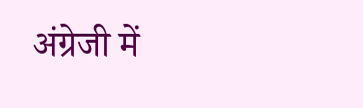अंग्रेजी में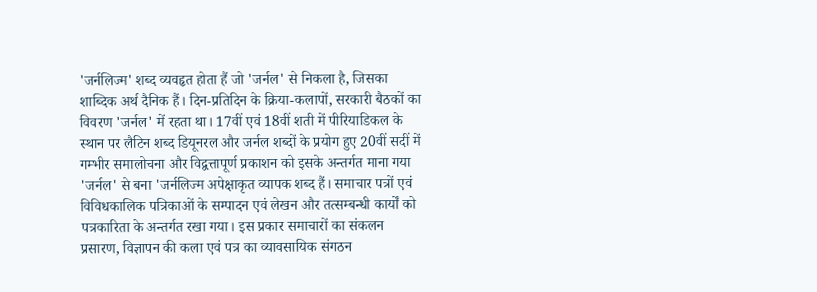'जर्नलिज्म' शब्द व्यवहृत होता हैं जो 'जर्नल' से निकला है, जिसका शाब्दिक अर्थ दैनिक हैं। दिन-प्रतिदिन के क्रिया-कलापों, सरकारी बैठकों का विवरण 'जर्नल' में रहता था। 17वीं एवं 18वीं शती में पीरियाडिकल के स्थान पर लैटिन शब्द डियूनरल और जर्नल शब्दों के प्रयोग हुए 20वीं सदीं में गम्भीर समालोचना और विद्वत्तापूर्ण प्रकाशन को इसके अन्तर्गत माना गया 'जर्नल' से बना 'जर्नलिज्म अपेक्षाकृत व्यापक शब्द हैं। समाचार पत्रों एवं विविधकालिक पत्रिकाओं के सम्पादन एवं लेखन और तत्सम्बन्धी कार्यों को पत्रकारिता के अन्तर्गत रखा गया। इस प्रकार समाचारों का संकलन प्रसारण, विज्ञापन की कला एवं पत्र का व्यावसायिक संगठन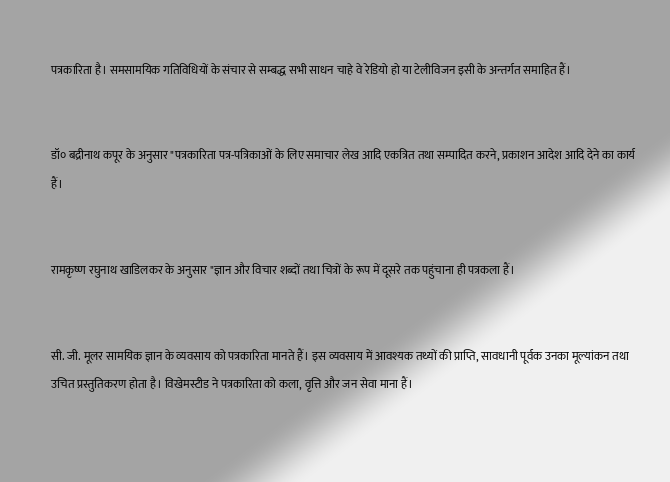पत्रकारिता है। समसामयिक गतिविधियों के संचार से सम्बद्ध सभी साधन चाहे वे रेडियो हो या टेलीविजन इसी के अन्तर्गत समाहित हैं।


डॉ० बद्रीनाथ कपूर के अनुसार "पत्रकारिता पत्र-पत्रिकाओं के लिए समाचार लेख आदि एकत्रित तथा सम्पादित करने, प्रकाशन आदेश आदि देने का कार्य हैं।


रामकृष्ण रघुनाथ खाडिलकर के अनुसार "ज्ञान और विचार शब्दों तथा चित्रों के रूप में दूसरे तक पहुंचाना ही पत्रकला हैं।


सी. जी. मूलर सामयिक ज्ञान के व्यवसाय को पत्रकारिता मानते हैं। इस व्यवसाय में आवश्यक तथ्यों की प्राप्ति, सावधानी पूर्वक उनका मूल्यांकन तथा उचित प्रस्तुतिकरण होता है। विखेमस्टीड ने पत्रकारिता को कला, वृत्ति और जन सेवा माना हैं।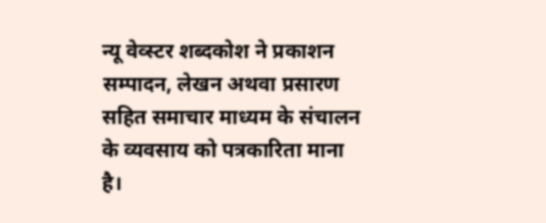न्यू वेव्स्टर शब्दकोश ने प्रकाशन सम्पादन, लेखन अथवा प्रसारण सहित समाचार माध्यम के संचालन के व्यवसाय को पत्रकारिता माना है।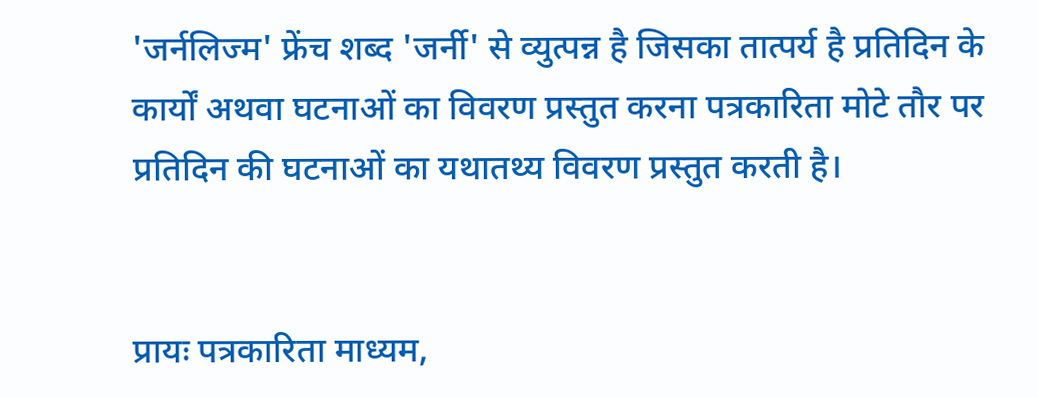'जर्नलिज्म' फ्रेंच शब्द 'जर्नी' से व्युत्पन्न है जिसका तात्पर्य है प्रतिदिन के कार्यों अथवा घटनाओं का विवरण प्रस्तुत करना पत्रकारिता मोटे तौर पर प्रतिदिन की घटनाओं का यथातथ्य विवरण प्रस्तुत करती है।


प्रायः पत्रकारिता माध्यम,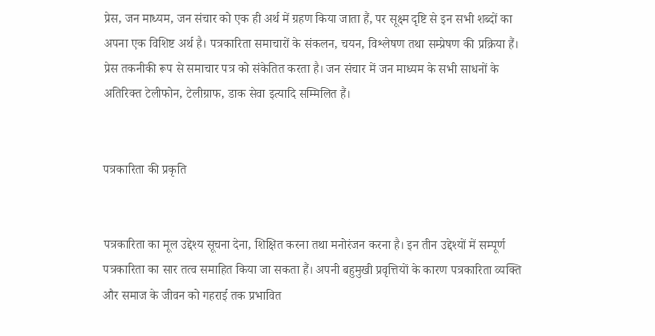प्रेस, जन माध्यम, जन संचार को एक ही अर्थ में ग्रहण किया जाता हैं, पर सूक्ष्म दृष्टि से इन सभी शब्दों का अपना एक विशिष्ट अर्थ है। पत्रकारिता समाचारों के संकलन, चयन, विश्लेषण तथा सम्प्रेषण की प्रक्रिया हैं। प्रेस तकनीकी रूप से समाचार पत्र को संकेतित करता है। जन संचार में जन माध्यम के सभी साधनों के अतिरिक्त टेलीफोन, टेलीग्राफ, डाक सेवा इत्यादि सम्मिलित हैं।


पत्रकारिता की प्रकृति


पत्रकारिता का मूल उद्देश्य सूचना देना, शिक्षित करना तथा मनोरंजन करना है। इन तीन उद्देश्यों में सम्पूर्ण पत्रकारिता का सार तत्व समाहित किया जा सकता हैं। अपनी बहुमुखी प्रवृत्तियों के कारण पत्रकारिता व्यक्ति और समाज के जीवन को गहराई तक प्रभावित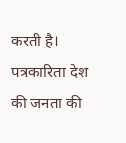करती है। पत्रकारिता देश की जनता की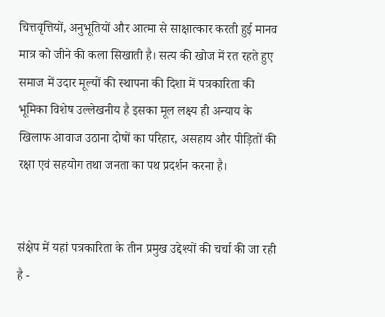चित्तवृत्तियों, अनुभूतियों और आत्मा से साक्षात्कार करती हुई मानव मात्र को जीने की कला सिखाती है। सत्य की खोज में रत रहते हुए समाज में उदार मूल्यों की स्थापना की दिशा में पत्रकारिता की भूमिका विशेष उल्लेखनीय है इसका मूल लक्ष्य ही अन्याय के खिलाफ आवाज उठाना दोषों का परिहार, असहाय और पीड़ितों की रक्षा एवं सहयोग तथा जनता का पथ प्रदर्शन करना है।


संक्षेप में यहां पत्रकारिता के तीन प्रमुख उद्देश्यों की चर्चा की जा रही है -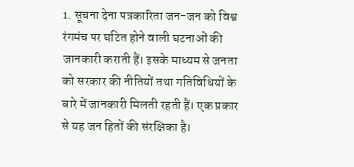1. सूचना देना पत्रकारिता जन-जन को विश्व रंगमंच पर घटित होने वाली घटनाओं की जानकारी कराती हैं। इसके माध्यम से जनता को सरकार की नीतियों तथा गतिविधियों के बारे में जानकारी मिलती रहती हैं। एक प्रकार से यह जन हितों की संरक्षिका है।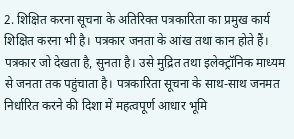2. शिक्षित करना सूचना के अतिरिक्त पत्रकारिता का प्रमुख कार्य शिक्षित करना भी है। पत्रकार जनता के आंख तथा कान होते हैं। पत्रकार जो देखता है, सुनता है। उसे मुद्रित तथा इलेक्ट्रॉनिक माध्यम से जनता तक पहुंचाता है। पत्रकारिता सूचना के साथ-साथ जनमत निर्धारित करने की दिशा में महत्वपूर्ण आधार भूमि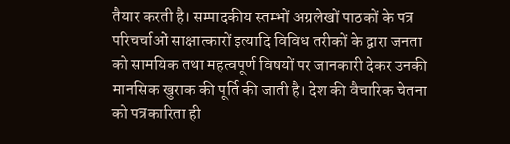तैयार करती है। सम्पादकीय स्तम्भों अग्रलेखों पाठकों के पत्र परिचर्चाओं साक्षात्कारों इत्यादि विविध तरीकों के द्वारा जनता को सामयिक तथा महत्वपूर्ण विषयों पर जानकारी देकर उनकी मानसिक खुराक की पूर्ति की जाती है। देश की वैचारिक चेतना को पत्रकारिता ही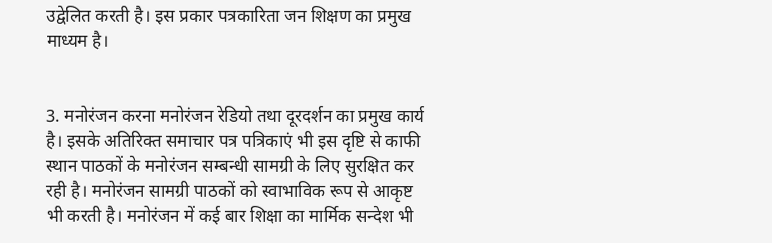उद्वेलित करती है। इस प्रकार पत्रकारिता जन शिक्षण का प्रमुख माध्यम है।


3. मनोरंजन करना मनोरंजन रेडियो तथा दूरदर्शन का प्रमुख कार्य है। इसके अतिरिक्त समाचार पत्र पत्रिकाएं भी इस दृष्टि से काफी स्थान पाठकों के मनोरंजन सम्बन्धी सामग्री के लिए सुरक्षित कर रही है। मनोरंजन सामग्री पाठकों को स्वाभाविक रूप से आकृष्ट भी करती है। मनोरंजन में कई बार शिक्षा का मार्मिक सन्देश भी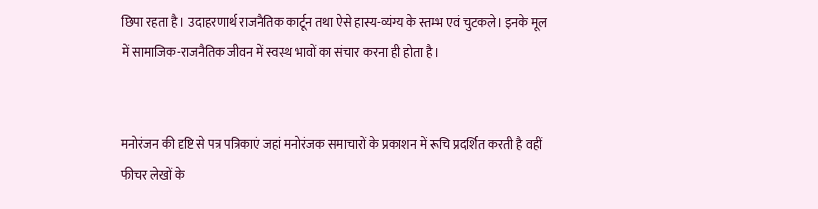छिपा रहता है। उदाहरणार्थ राजनैतिक कार्टून तथा ऐसे हास्य-व्यंग्य के स्तम्भ एवं चुटकले। इनके मूल में सामाजिक-राजनैतिक जीवन में स्वस्थ भावों का संचार करना ही होता है।


मनोरंजन की दृष्टि से पत्र पत्रिकाएं जहां मनोरंजक समाचारों के प्रकाशन में रूचि प्रदर्शित करती है वहीं फीचर लेखों के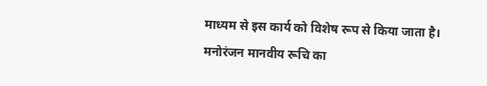माध्यम से इस कार्य को विशेष रूप से किया जाता है। मनोरंजन मानवीय रूचि का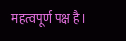महत्वपूर्ण पक्ष है।